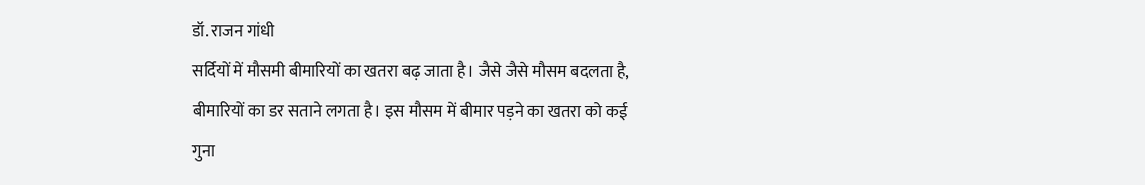डॉ. राजन गांधी
सर्दियों में मौसमी बीमारियों का खतरा बढ़ जाता है। जैसे जैसे मौसम बदलता है, बीमारियों का डर सताने लगता है। इस मौसम में बीमार पड़ने का खतरा को कई गुना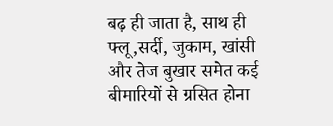बढ़ ही जाता है, साथ ही फ्लू,सर्दी, जुकाम, खांसी और तेज बुखार समेत कई बीमारियों से ग्रसित होना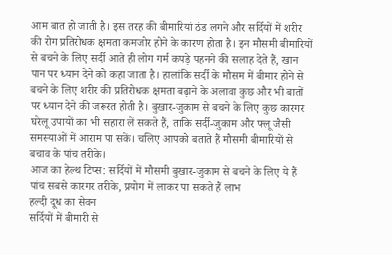आम बात हो जाती है। इस तरह की बीमारियां ठंड लगने और सर्दियों में शरीर की रोग प्रतिरोधक क्षमता कमजोर होने के कारण होता है। इन मौसमी बीमारियों से बचने के लिए सर्दी आते ही लोग गर्म कपड़े पहनने की सलाह देते हैं, खान पान पर ध्यान देने को कहा जाता है। हालांकि सर्दी के मौसम में बीमार होने से बचने के लिए शरीर की प्रतिरोधक क्षमता बढ़ाने के अलावा कुछ और भी बातों पर ध्यान देने की जरूरत होती है। बुखार-जुकाम से बचने के लिए कुछ कारगर घरेलू उपायों का भी सहारा लें सकते हैं, ताकि सर्दी-जुकाम और फ्लू जैसी समस्याओं में आराम पा सकें। चलिए आपको बताते हैं मौसमी बीमारियों से बचाव के पांच तरीके।
आज का हेल्थ टिप्स: सर्दियों में मौसमी बुखार-जुकाम से बचने के लिए ये हैं पांच सबसे कारगर तरीके, प्रयोग में लाकर पा सकते हैं लाभ
हल्दी दूध का सेवन
सर्दियों में बीमारी से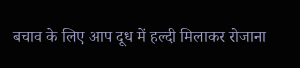बचाव के लिए आप दूध में हल्दी मिलाकर रोजाना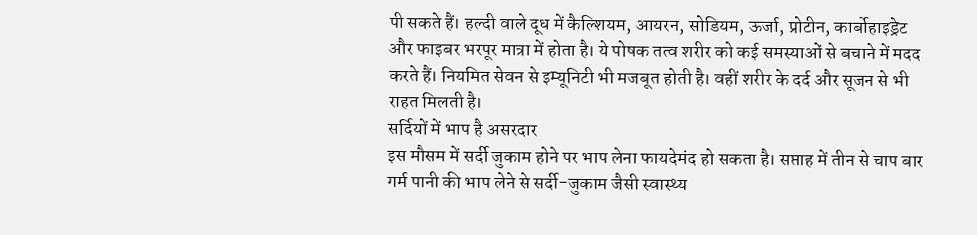पी सकते हैं। हल्दी वाले दूध में कैल्शियम, आयरन, सोडियम, ऊर्जा, प्रोटीन, कार्बोहाइड्रेट और फाइबर भरपूर मात्रा में होता है। ये पोषक तत्व शरीर को कई समस्याओं से बचाने में मदद करते हैं। नियमित सेवन से इम्यूनिटी भी मजबूत होती है। वहीं शरीर के दर्द और सूजन से भी राहत मिलती है।
सर्दियों में भाप है असरदार
इस मौसम में सर्दी जुकाम होने पर भाप लेना फायदेमंद हो सकता है। सप्ताह में तीन से चाप बार गर्म पानी की भाप लेने से सर्दी-जुकाम जैसी स्वास्थ्य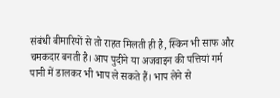संबंधी बीमारियों से तो राहत मिलती ही है, स्किन भी साफ और चमकदार बनती है। आप पुदीने या अजवाइन की पत्तियां गर्म पानी में डालकर भी भाप ले सकते हैं। भाप लेने से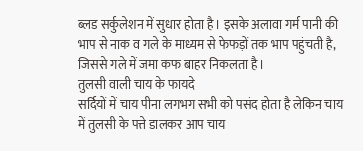ब्लड सर्कुलेशन में सुधार होता है। इसके अलावा गर्म पानी की भाप से नाक व गले के माध्यम से फेफड़ों तक भाप पहुंचती है, जिससे गले में जमा कफ बाहर निकलता है।
तुलसी वाली चाय के फायदे
सर्दियों में चाय पीना लगभग सभी को पसंद होता है लेकिन चाय में तुलसी के पत्ते डालकर आप चाय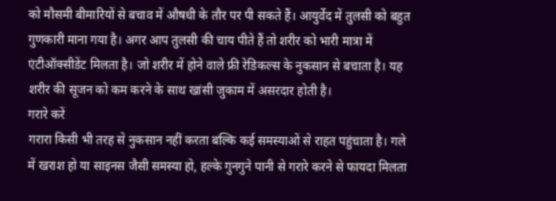को मौसमी बीमारियों से बचाव में औषधी के तौर पर पी सकते हैं। आयुर्वेद में तुलसी को बहुत गुणकारी माना गया है। अगर आप तुलसी की चाय पीते हैं तो शरीर को भारी मात्रा में एंटीऑक्सीडेंट मिलता है। जो शरीर में होने वाले फ्री रेडिकल्स के नुकसान से बचाता है। यह शरीर की सूजन को कम करने के साथ खांसी जुकाम में असरदार होती है।
गरारे करें
गरारा किसी भी तरह से नुकसान नहीं करता बल्कि कई समस्याओं से राहत पहुंचाता है। गले में खराश हो या साइनस जैसी समस्या हो, हल्के गुनगुने पानी से गरारे करने से फायदा मिलता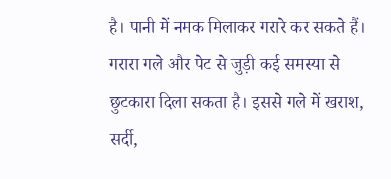है। पानी में नमक मिलाकर गरारे कर सकते हैं। गरारा गले और पेट से जुड़ी कई समस्या से छुटकारा दिला सकता है। इससे गले में खराश, सर्दी,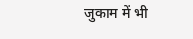जुकाम में भी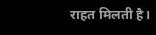राहत मिलती है।